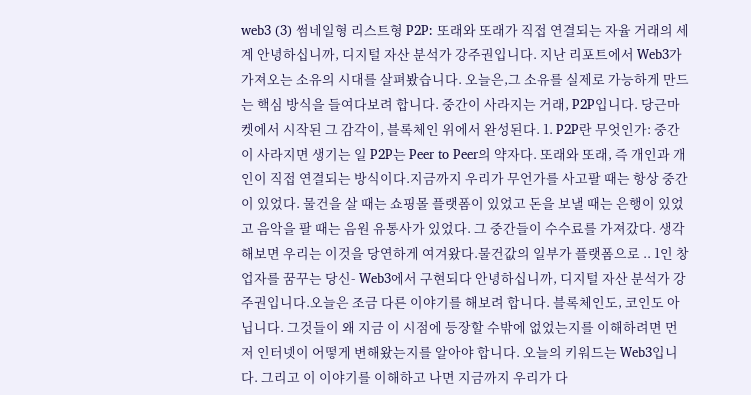web3 (3) 썸네일형 리스트형 P2P: 또래와 또래가 직접 연결되는 자율 거래의 세계 안녕하십니까, 디지털 자산 분석가 강주권입니다. 지난 리포트에서 Web3가 가져오는 소유의 시대를 살펴봤습니다. 오늘은,그 소유를 실제로 가능하게 만드는 핵심 방식을 들여다보려 합니다. 중간이 사라지는 거래, P2P입니다. 당근마켓에서 시작된 그 감각이, 블록체인 위에서 완성된다. 1. P2P란 무엇인가: 중간이 사라지면 생기는 일 P2P는 Peer to Peer의 약자다. 또래와 또래, 즉 개인과 개인이 직접 연결되는 방식이다.지금까지 우리가 무언가를 사고팔 때는 항상 중간이 있었다. 물건을 살 때는 쇼핑몰 플랫폼이 있었고 돈을 보낼 때는 은행이 있었고 음악을 팔 때는 음원 유통사가 있었다. 그 중간들이 수수료를 가져갔다. 생각해보면 우리는 이것을 당연하게 여겨왔다.물건값의 일부가 플랫폼으로 .. 1인 창업자를 꿈꾸는 당신- Web3에서 구현되다 안녕하십니까, 디지털 자산 분석가 강주권입니다.오늘은 조금 다른 이야기를 해보려 합니다. 블록체인도, 코인도 아닙니다. 그것들이 왜 지금 이 시점에 등장할 수밖에 없었는지를 이해하려면 먼저 인터넷이 어떻게 변해왔는지를 알아야 합니다. 오늘의 키워드는 Web3입니다. 그리고 이 이야기를 이해하고 나면 지금까지 우리가 다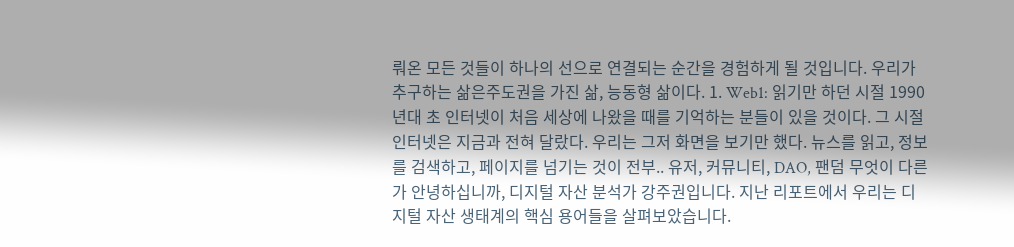뤄온 모든 것들이 하나의 선으로 연결되는 순간을 경험하게 될 것입니다. 우리가 추구하는 삶은주도권을 가진 삶, 능동형 삶이다. 1. Web1: 읽기만 하던 시절 1990년대 초 인터넷이 처음 세상에 나왔을 때를 기억하는 분들이 있을 것이다. 그 시절 인터넷은 지금과 전혀 달랐다. 우리는 그저 화면을 보기만 했다. 뉴스를 읽고, 정보를 검색하고, 페이지를 넘기는 것이 전부.. 유저, 커뮤니티, DAO, 팬덤 무엇이 다른가 안녕하십니까, 디지털 자산 분석가 강주권입니다. 지난 리포트에서 우리는 디지털 자산 생태계의 핵심 용어들을 살펴보았습니다.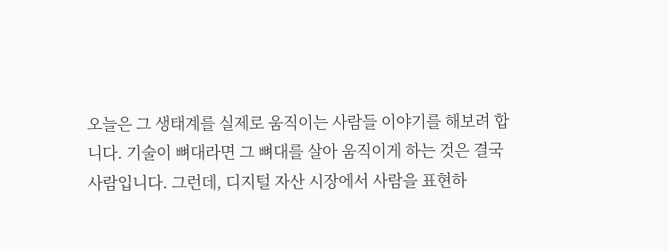오늘은 그 생태계를 실제로 움직이는 사람들 이야기를 해보려 합니다. 기술이 뼈대라면 그 뼈대를 살아 움직이게 하는 것은 결국 사람입니다. 그런데, 디지털 자산 시장에서 사람을 표현하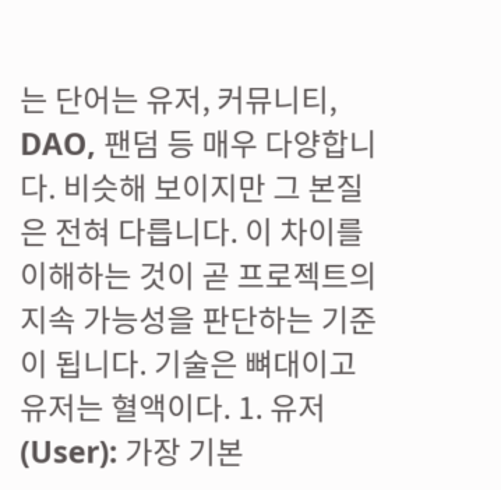는 단어는 유저, 커뮤니티, DAO, 팬덤 등 매우 다양합니다. 비슷해 보이지만 그 본질은 전혀 다릅니다. 이 차이를 이해하는 것이 곧 프로젝트의 지속 가능성을 판단하는 기준이 됩니다. 기술은 뼈대이고 유저는 혈액이다. 1. 유저(User): 가장 기본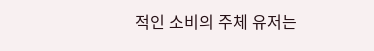적인 소비의 주체 유저는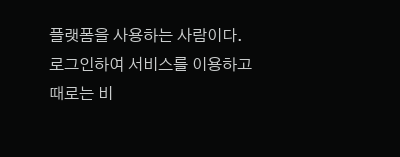플랫폼을 사용하는 사람이다. 로그인하여 서비스를 이용하고 때로는 비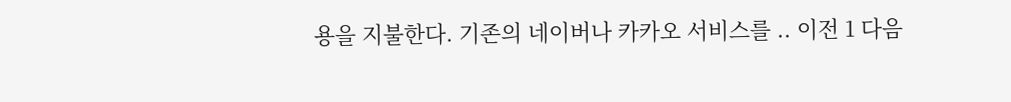용을 지불한다. 기존의 네이버나 카카오 서비스를 .. 이전 1 다음